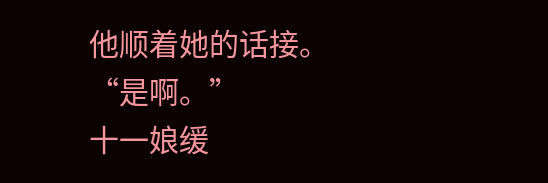他顺着她的话接。
“是啊。”
十一娘缓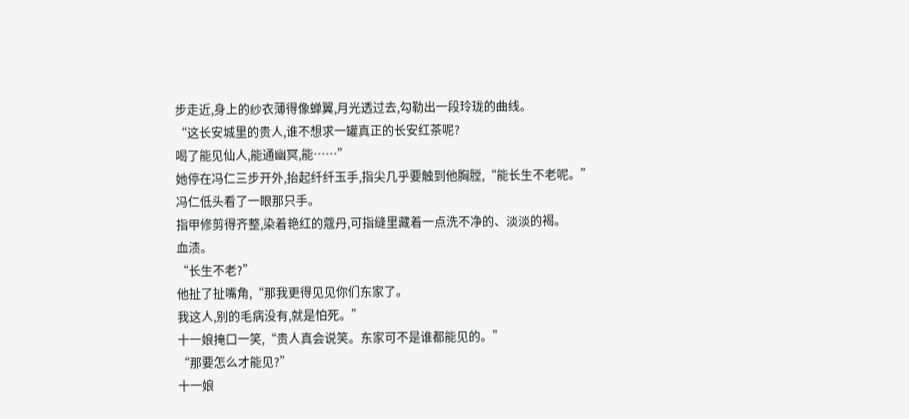步走近,身上的纱衣薄得像蝉翼,月光透过去,勾勒出一段玲珑的曲线。
“这长安城里的贵人,谁不想求一罐真正的长安红茶呢?
喝了能见仙人,能通幽冥,能……”
她停在冯仁三步开外,抬起纤纤玉手,指尖几乎要触到他胸膛,“能长生不老呢。”
冯仁低头看了一眼那只手。
指甲修剪得齐整,染着艳红的蔻丹,可指缝里藏着一点洗不净的、淡淡的褐。
血渍。
“长生不老?”
他扯了扯嘴角,“那我更得见见你们东家了。
我这人,别的毛病没有,就是怕死。”
十一娘掩口一笑,“贵人真会说笑。东家可不是谁都能见的。”
“那要怎么才能见?”
十一娘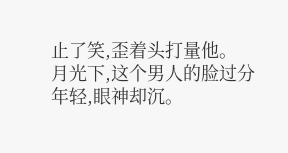止了笑,歪着头打量他。
月光下,这个男人的脸过分年轻,眼神却沉。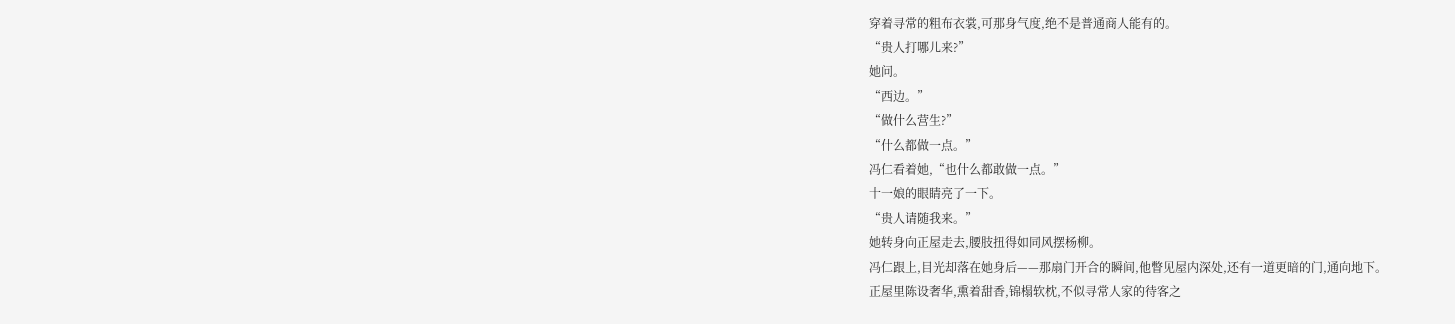穿着寻常的粗布衣裳,可那身气度,绝不是普通商人能有的。
“贵人打哪儿来?”
她问。
“西边。”
“做什么营生?”
“什么都做一点。”
冯仁看着她,“也什么都敢做一点。”
十一娘的眼睛亮了一下。
“贵人请随我来。”
她转身向正屋走去,腰肢扭得如同风摆杨柳。
冯仁跟上,目光却落在她身后——那扇门开合的瞬间,他瞥见屋内深处,还有一道更暗的门,通向地下。
正屋里陈设奢华,熏着甜香,锦榻软枕,不似寻常人家的待客之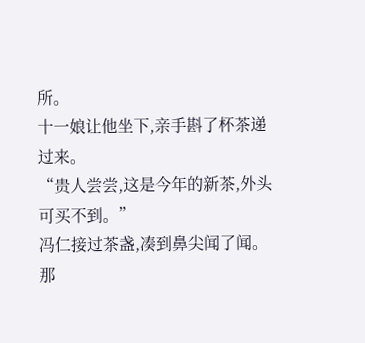所。
十一娘让他坐下,亲手斟了杯茶递过来。
“贵人尝尝,这是今年的新茶,外头可买不到。”
冯仁接过茶盏,凑到鼻尖闻了闻。
那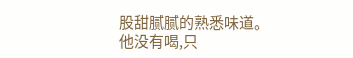股甜腻腻的熟悉味道。
他没有喝,只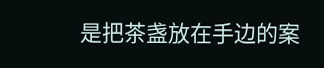是把茶盏放在手边的案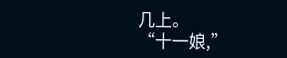几上。
“十一娘,”